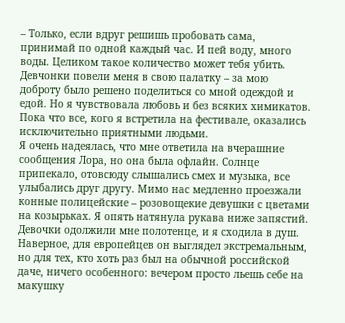– Только, если вдруг решишь пробовать сама, принимай по одной каждый час. И пей воду, много воды. Целиком такое количество может тебя убить.
Девчонки повели меня в свою палатку – за мою доброту было решено поделиться со мной одеждой и едой. Но я чувствовала любовь и без всяких химикатов. Пока что все, кого я встретила на фестивале, оказались исключительно приятными людьми.
Я очень надеялась, что мне ответила на вчерашние сообщения Лора, но она была офлайн. Солнце припекало, отовсюду слышались смех и музыка, все улыбались друг другу. Мимо нас медленно проезжали конные полицейские – розовощекие девушки с цветами на козырьках. Я опять натянула рукава ниже запястий.
Девочки одолжили мне полотенце, и я сходила в душ. Наверное, для европейцев он выглядел экстремальным, но для тех, кто хоть раз был на обычной российской даче, ничего особенного: вечером просто льешь себе на макушку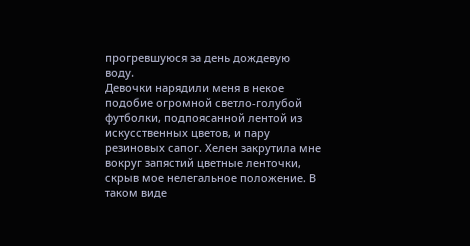прогревшуюся за день дождевую воду.
Девочки нарядили меня в некое подобие огромной светло-голубой футболки, подпоясанной лентой из искусственных цветов, и пару резиновых сапог. Хелен закрутила мне вокруг запястий цветные ленточки, скрыв мое нелегальное положение. В таком виде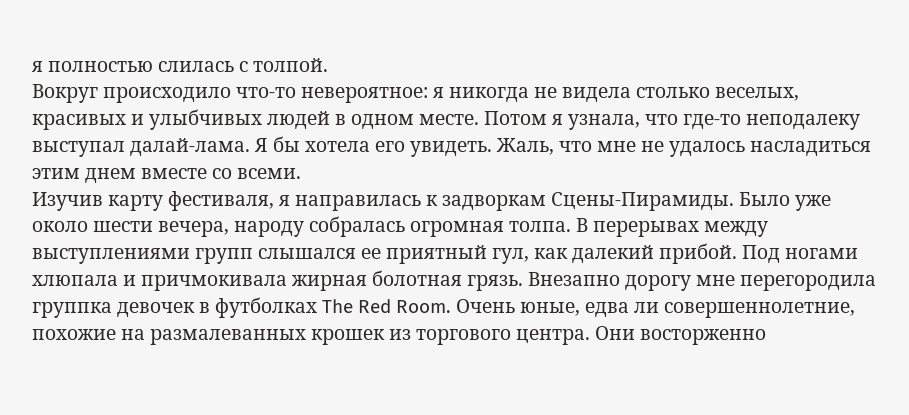я полностью слилась с толпой.
Вокруг происходило что-то невероятное: я никогда не видела столько веселых, красивых и улыбчивых людей в одном месте. Потом я узнала, что где-то неподалеку выступал далай-лама. Я бы хотела его увидеть. Жаль, что мне не удалось насладиться этим днем вместе со всеми.
Изучив карту фестиваля, я направилась к задворкам Сцены-Пирамиды. Было уже около шести вечера, народу собралась огромная толпа. В перерывах между выступлениями групп слышался ее приятный гул, как далекий прибой. Под ногами хлюпала и причмокивала жирная болотная грязь. Внезапно дорогу мне перегородила группка девочек в футболках The Red Room. Очень юные, едва ли совершеннолетние, похожие на размалеванных крошек из торгового центра. Они восторженно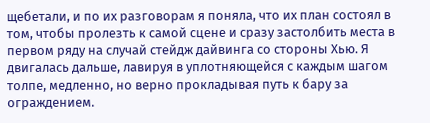щебетали, и по их разговорам я поняла, что их план состоял в том, чтобы пролезть к самой сцене и сразу застолбить места в первом ряду на случай стейдж дайвинга со стороны Хью. Я двигалась дальше, лавируя в уплотняющейся с каждым шагом толпе, медленно, но верно прокладывая путь к бару за ограждением.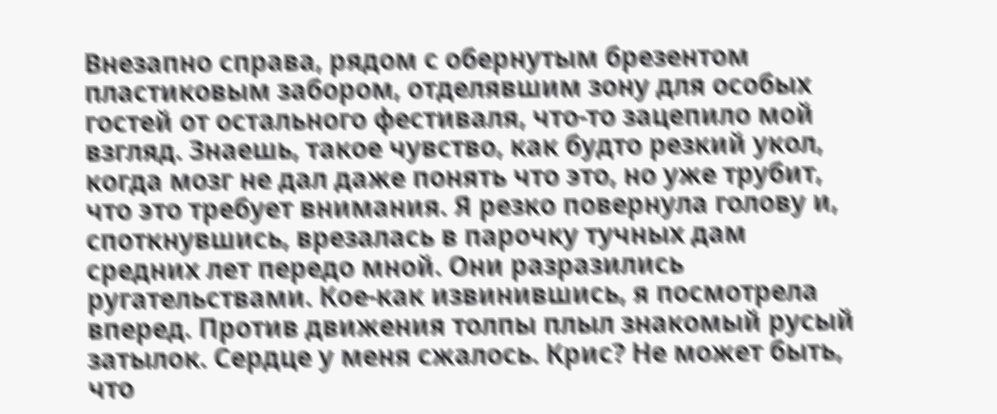Внезапно справа, рядом с обернутым брезентом пластиковым забором, отделявшим зону для особых гостей от остального фестиваля, что-то зацепило мой взгляд. Знаешь, такое чувство, как будто резкий укол, когда мозг не дал даже понять что это, но уже трубит, что это требует внимания. Я резко повернула голову и, споткнувшись, врезалась в парочку тучных дам средних лет передо мной. Они разразились ругательствами. Кое-как извинившись, я посмотрела вперед. Против движения толпы плыл знакомый русый затылок. Сердце у меня сжалось. Крис? Не может быть, что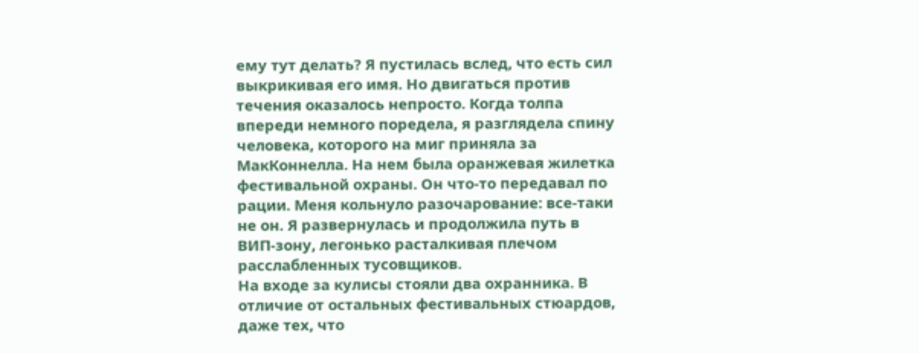ему тут делать? Я пустилась вслед, что есть сил выкрикивая его имя. Но двигаться против течения оказалось непросто. Когда толпа впереди немного поредела, я разглядела спину человека, которого на миг приняла за МакКоннелла. На нем была оранжевая жилетка фестивальной охраны. Он что-то передавал по рации. Меня кольнуло разочарование: все-таки не он. Я развернулась и продолжила путь в ВИП-зону, легонько расталкивая плечом расслабленных тусовщиков.
На входе за кулисы стояли два охранника. В отличие от остальных фестивальных стюардов, даже тех, что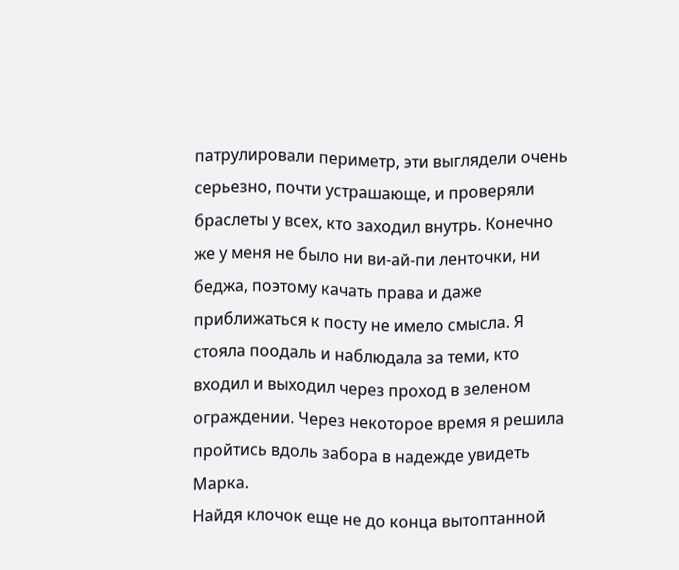патрулировали периметр, эти выглядели очень серьезно, почти устрашающе, и проверяли браслеты у всех, кто заходил внутрь. Конечно же у меня не было ни ви-ай-пи ленточки, ни беджа, поэтому качать права и даже приближаться к посту не имело смысла. Я стояла поодаль и наблюдала за теми, кто входил и выходил через проход в зеленом ограждении. Через некоторое время я решила пройтись вдоль забора в надежде увидеть Марка.
Найдя клочок еще не до конца вытоптанной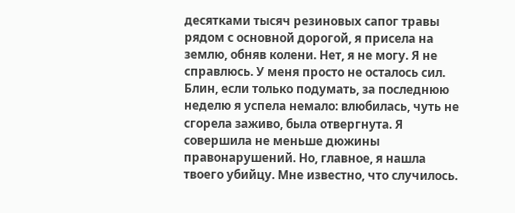десятками тысяч резиновых сапог травы рядом с основной дорогой, я присела на землю, обняв колени. Нет, я не могу. Я не справлюсь. У меня просто не осталось сил. Блин, если только подумать, за последнюю неделю я успела немало: влюбилась, чуть не сгорела заживо, была отвергнута. Я совершила не меньше дюжины правонарушений. Но, главное, я нашла твоего убийцу. Мне известно, что случилось.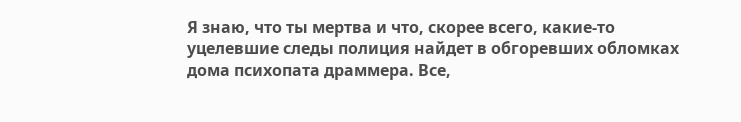Я знаю, что ты мертва и что, скорее всего, какие-то уцелевшие следы полиция найдет в обгоревших обломках дома психопата драммера. Все,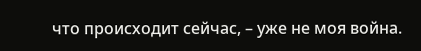что происходит сейчас, – уже не моя война.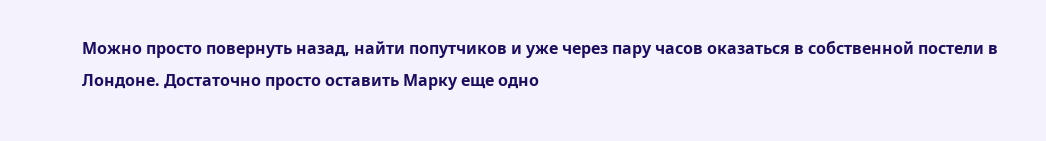Можно просто повернуть назад, найти попутчиков и уже через пару часов оказаться в собственной постели в Лондоне. Достаточно просто оставить Марку еще одно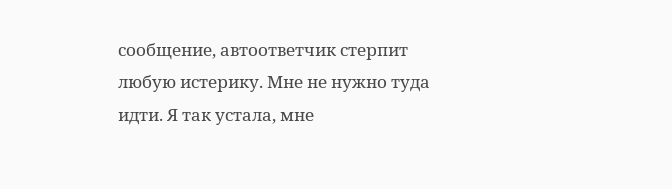сообщение, автоответчик стерпит любую истерику. Мне не нужно туда идти. Я так устала, мне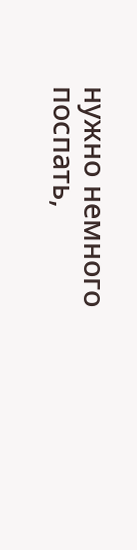нужно немного поспать,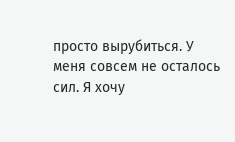просто вырубиться. У меня совсем не осталось сил. Я хочу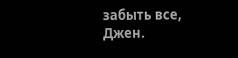забыть все, Джен.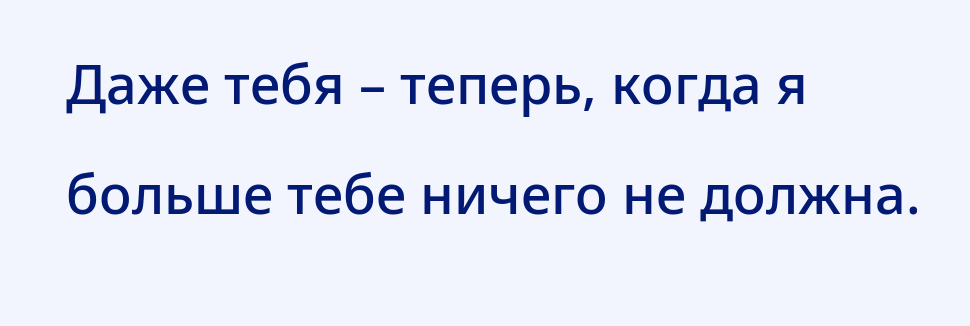Даже тебя – теперь, когда я больше тебе ничего не должна.